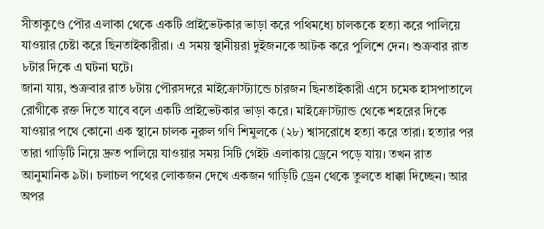সীতাকুণ্ডে পৌর এলাকা থেকে একটি প্রাইভেটকার ভাড়া করে পথিমধ্যে চালককে হত্যা করে পালিয়ে যাওয়ার চেষ্টা করে ছিনতাইকারীরা। এ সময় স্থানীয়রা দুইজনকে আটক করে পুলিশে দেন। শুক্রবার রাত ৮টার দিকে এ ঘটনা ঘটে।
জানা যায়, শুক্রবার রাত ৮টায় পৌরসদরে মাইক্রোস্ট্যান্ডে চারজন ছিনতাইকারী এসে চমেক হাসপাতালে রোগীকে রক্ত দিতে যাবে বলে একটি প্রাইভেটকার ভাড়া করে। মাইক্রোস্ট্যান্ড থেকে শহরের দিকে যাওয়ার পথে কোনো এক স্থানে চালক নুরুল গণি শিমুলকে (২৮) শ্বাসরোধে হত্যা করে তারা। হত্যার পর তারা গাড়িটি নিয়ে দ্রুত পালিয়ে যাওয়ার সময় সিটি গেইট এলাকায় ড্রেনে পড়ে যায়। তখন রাত আনুমানিক ৯টা। চলাচল পথের লোকজন দেখে একজন গাড়িটি ড্রেন থেকে তুলতে ধাক্কা দিচ্ছেন। আর অপর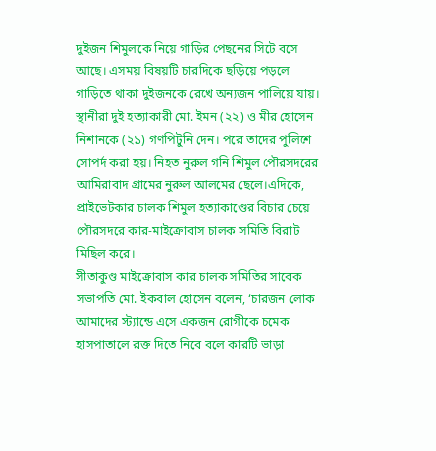দুইজন শিমুলকে নিয়ে গাড়ির পেছনের সিটে বসে আছে। এসময় বিষয়টি চারদিকে ছড়িয়ে পড়লে গাড়িতে থাকা দুইজনকে রেখে অন্যজন পালিয়ে যায়। স্থানীরা দুই হত্যাকারী মো. ইমন (২২) ও মীর হোসেন নিশানকে (২১) গণপিটুনি দেন। পরে তাদের পুলিশে সোপর্দ করা হয়। নিহত নুরুল গনি শিমুল পৌরসদরের আমিরাবাদ গ্রামের নুরুল আলমের ছেলে।এদিকে, প্রাইভেটকার চালক শিমুল হত্যাকাণ্ডের বিচার চেয়ে পৌরসদরে কার-মাইক্রোবাস চালক সমিতি বিরাট মিছিল করে।
সীতাকুণ্ড মাইক্রোবাস কার চালক সমিতির সাবেক সভাপতি মো. ইকবাল হোসেন বলেন, ‘চারজন লোক আমাদের স্ট্যান্ডে এসে একজন রোগীকে চমেক হাসপাতালে রক্ত দিতে নিবে বলে কারটি ভাড়া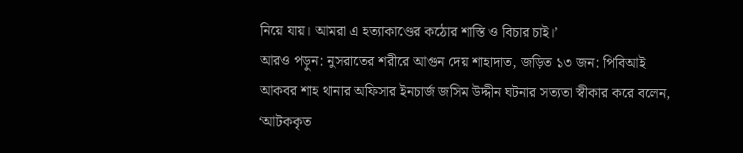নিয়ে যায়। আমরা এ হত্যাকাণ্ডের কঠোর শাস্তি ও বিচার চাই।’
আরও পড়ুন: নুসরাতের শরীরে আগুন দেয় শাহাদাত, জড়িত ১৩ জন: পিবিআই
আকবর শাহ থানার অফিসার ইনচার্জ জসিম উদ্দীন ঘটনার সত্যতা স্বীকার করে বলেন, ‘আটককৃত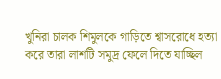খুনিরা চালক শিমুলকে গাড়িতে শ্বাসরোধে হত্যা করে তারা লাশটি সমুদ্র ফেলে দিতে যাচ্ছিল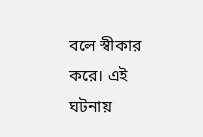বলে স্বীকার করে। এই ঘটনায়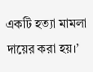একটি হত্যা মামলা দায়ের করা হয়।’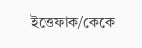ইত্তেফাক/কেকে